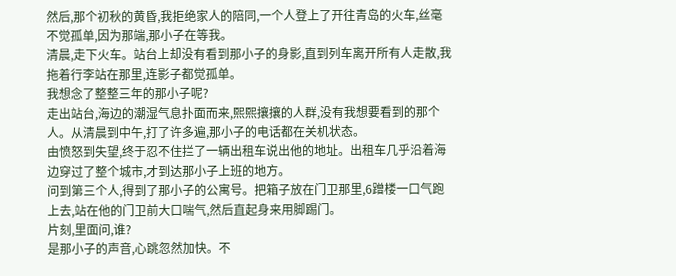然后,那个初秋的黄昏,我拒绝家人的陪同,一个人登上了开往青岛的火车,丝毫不觉孤单,因为那端,那小子在等我。
清晨,走下火车。站台上却没有看到那小子的身影,直到列车离开所有人走散,我拖着行李站在那里,连影子都觉孤单。
我想念了整整三年的那小子呢?
走出站台,海边的潮湿气息扑面而来,熙熙攘攘的人群,没有我想要看到的那个人。从清晨到中午,打了许多遍,那小子的电话都在关机状态。
由愤怒到失望,终于忍不住拦了一辆出租车说出他的地址。出租车几乎沿着海边穿过了整个城市,才到达那小子上班的地方。
问到第三个人,得到了那小子的公寓号。把箱子放在门卫那里,6蹭楼一口气跑上去,站在他的门卫前大口喘气,然后直起身来用脚踢门。
片刻,里面问,谁?
是那小子的声音,心跳忽然加快。不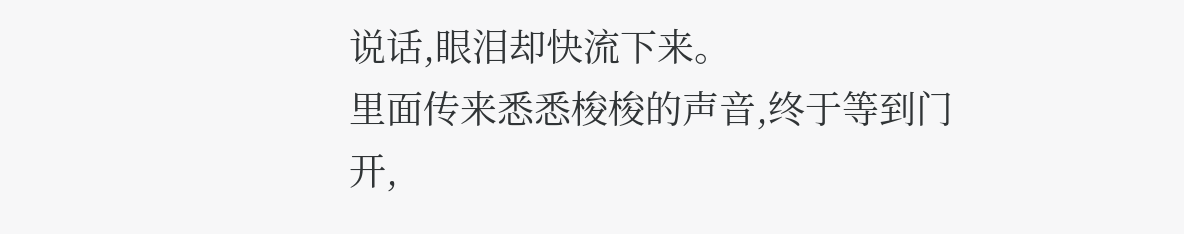说话,眼泪却快流下来。
里面传来悉悉梭梭的声音,终于等到门开,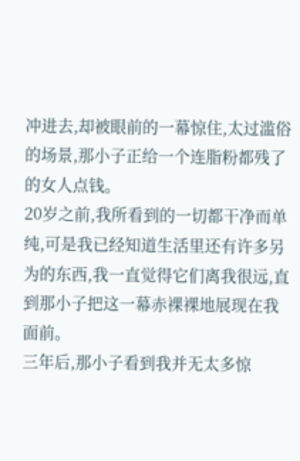冲进去,却被眼前的一幕惊住,太过滥俗的场景,那小子正给一个连脂粉都残了的女人点钱。
20岁之前,我所看到的一切都干净而单纯,可是我已经知道生活里还有许多另为的东西,我一直觉得它们离我很远,直到那小子把这一幕赤裸裸地展现在我面前。
三年后,那小子看到我并无太多惊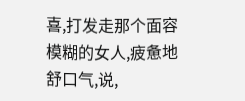喜,打发走那个面容模糊的女人,疲惫地舒口气,说,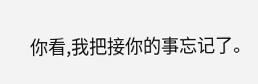你看,我把接你的事忘记了。